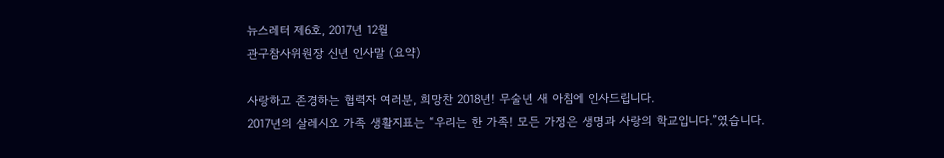뉴스레터 제6호, 2017년 12월
관구참사위원장 신년 인사말 (요약)

사랑하고 존경하는 협력자 여러분, 희망찬 2018년! 무술년 새 아침에 인사드립니다.
2017년의 살레시오 가족 생활지표는 “우리는 한 가족! 모든 가정은 생명과 사랑의 학교입니다.”였습니다.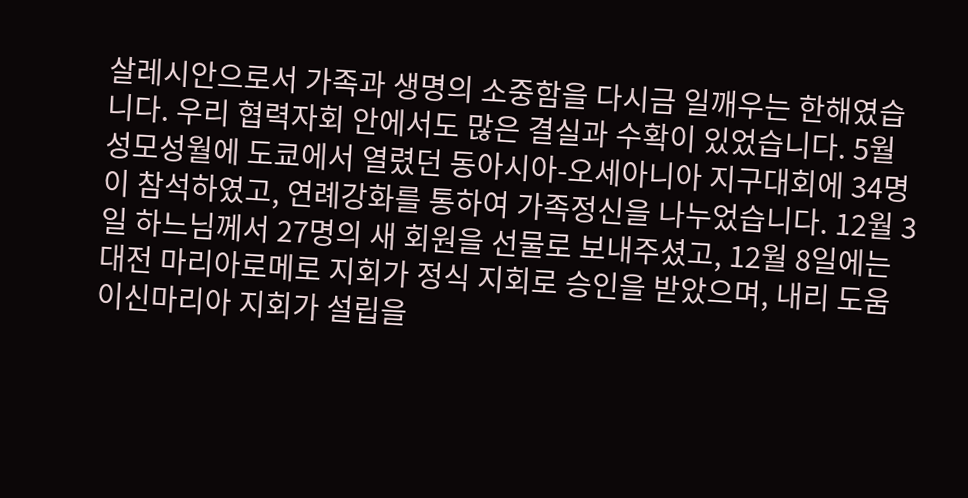살레시안으로서 가족과 생명의 소중함을 다시금 일깨우는 한해였습니다. 우리 협력자회 안에서도 많은 결실과 수확이 있었습니다. 5월 성모성월에 도쿄에서 열렸던 동아시아-오세아니아 지구대회에 34명이 참석하였고, 연례강화를 통하여 가족정신을 나누었습니다. 12월 3일 하느님께서 27명의 새 회원을 선물로 보내주셨고, 12월 8일에는 대전 마리아로메로 지회가 정식 지회로 승인을 받았으며, 내리 도움이신마리아 지회가 설립을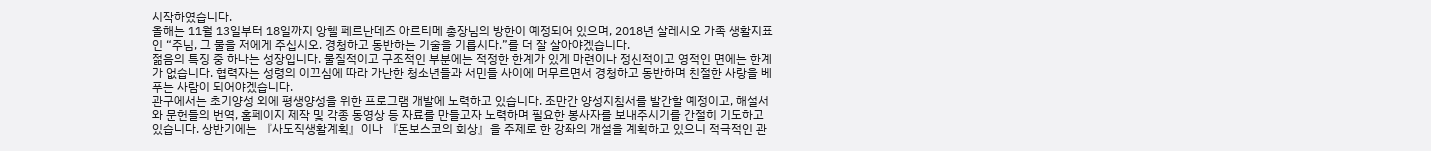시작하였습니다.
올해는 11월 13일부터 18일까지 앙헬 페르난데즈 아르티메 총장님의 방한이 예정되어 있으며, 2018년 살레시오 가족 생활지표인 “주님, 그 물을 저에게 주십시오. 경청하고 동반하는 기술을 기릅시다.”를 더 잘 살아야겠습니다.
젊음의 특징 중 하나는 성장입니다. 물질적이고 구조적인 부분에는 적정한 한계가 있게 마련이나 정신적이고 영적인 면에는 한계가 없습니다. 협력자는 성령의 이끄심에 따라 가난한 청소년들과 서민들 사이에 머무르면서 경청하고 동반하며 친절한 사랑을 베푸는 사람이 되어야겠습니다.
관구에서는 초기양성 외에 평생양성을 위한 프로그램 개발에 노력하고 있습니다. 조만간 양성지침서를 발간할 예정이고, 해설서와 문헌들의 번역, 홈페이지 제작 및 각종 동영상 등 자료를 만들고자 노력하며 필요한 봉사자를 보내주시기를 간절히 기도하고 있습니다. 상반기에는 『사도직생활계획』이나 『돈보스코의 회상』을 주제로 한 강좌의 개설을 계획하고 있으니 적극적인 관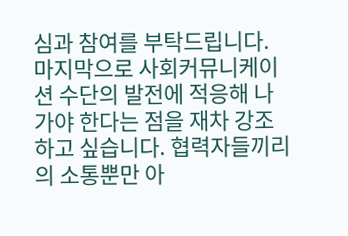심과 참여를 부탁드립니다.
마지막으로 사회커뮤니케이션 수단의 발전에 적응해 나가야 한다는 점을 재차 강조하고 싶습니다. 협력자들끼리의 소통뿐만 아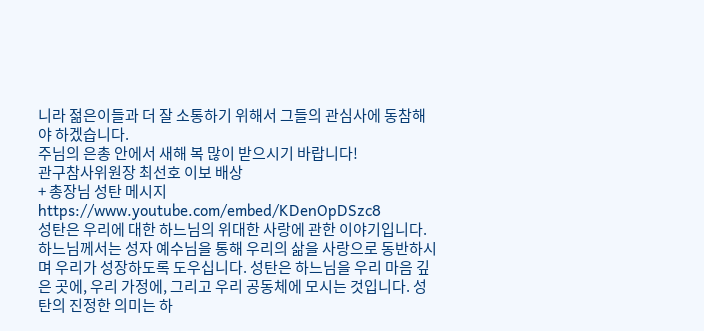니라 젊은이들과 더 잘 소통하기 위해서 그들의 관심사에 동참해야 하겠습니다.
주님의 은총 안에서 새해 복 많이 받으시기 바랍니다!
관구참사위원장 최선호 이보 배상
+ 총장님 성탄 메시지
https://www.youtube.com/embed/KDenOpDSzc8
성탄은 우리에 대한 하느님의 위대한 사랑에 관한 이야기입니다. 하느님께서는 성자 예수님을 통해 우리의 삶을 사랑으로 동반하시며 우리가 성장하도록 도우십니다. 성탄은 하느님을 우리 마음 깊은 곳에, 우리 가정에, 그리고 우리 공동체에 모시는 것입니다. 성탄의 진정한 의미는 하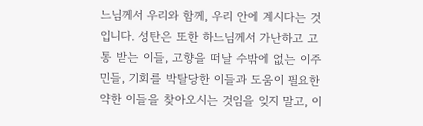느님께서 우리와 함께, 우리 안에 계시다는 것입니다. 성탄은 또한 하느님께서 가난하고 고통 받는 이들, 고향을 떠날 수밖에 없는 이주민들, 기회를 박탈당한 이들과 도움이 필요한 약한 이들을 찾아오시는 것임을 잊지 말고, 이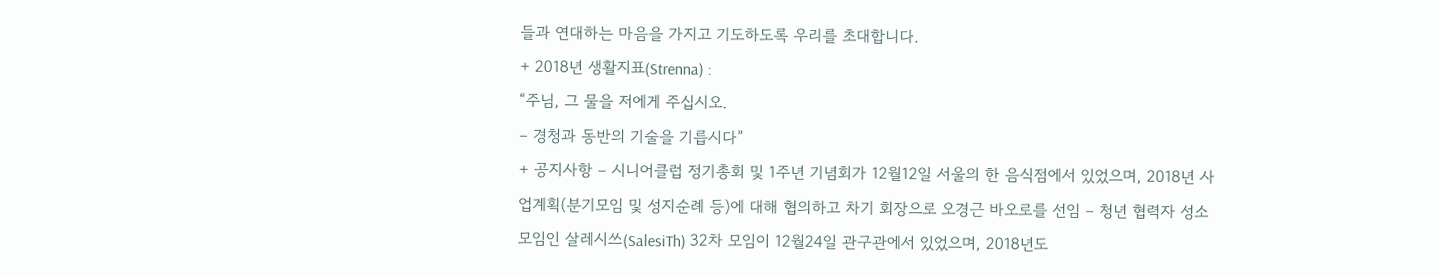들과 연대하는 마음을 가지고 기도하도록 우리를 초대합니다.
+ 2018년 생활지표(Strenna) :
“주님, 그 물을 저에게 주십시오.
– 경청과 동반의 기술을 기릅시다”
+ 공지사항 – 시니어클럽 정기총회 및 1주년 기념회가 12월12일 서울의 한 음식점에서 있었으며, 2018년 사업계획(분기모임 및 성지순례 등)에 대해 협의하고 차기 회장으로 오경근 바오로를 선임 – 청년 협력자 성소 모임인 살레시쓰(SalesiTh) 32차 모임이 12월24일 관구관에서 있었으며, 2018년도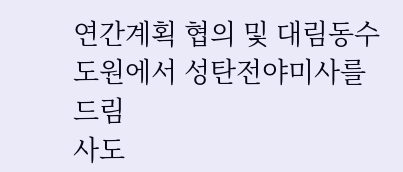연간계획 협의 및 대림동수도원에서 성탄전야미사를 드림
사도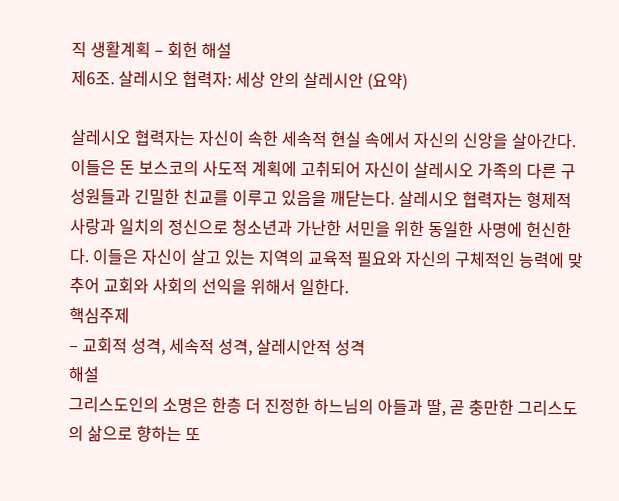직 생활계획 – 회헌 해설
제6조. 살레시오 협력자: 세상 안의 살레시안 (요약)

살레시오 협력자는 자신이 속한 세속적 현실 속에서 자신의 신앙을 살아간다. 이들은 돈 보스코의 사도적 계획에 고취되어 자신이 살레시오 가족의 다른 구성원들과 긴밀한 친교를 이루고 있음을 깨닫는다. 살레시오 협력자는 형제적 사랑과 일치의 정신으로 청소년과 가난한 서민을 위한 동일한 사명에 헌신한다. 이들은 자신이 살고 있는 지역의 교육적 필요와 자신의 구체적인 능력에 맞추어 교회와 사회의 선익을 위해서 일한다.
핵심주제
– 교회적 성격, 세속적 성격, 살레시안적 성격
해설
그리스도인의 소명은 한층 더 진정한 하느님의 아들과 딸, 곧 충만한 그리스도의 삶으로 향하는 또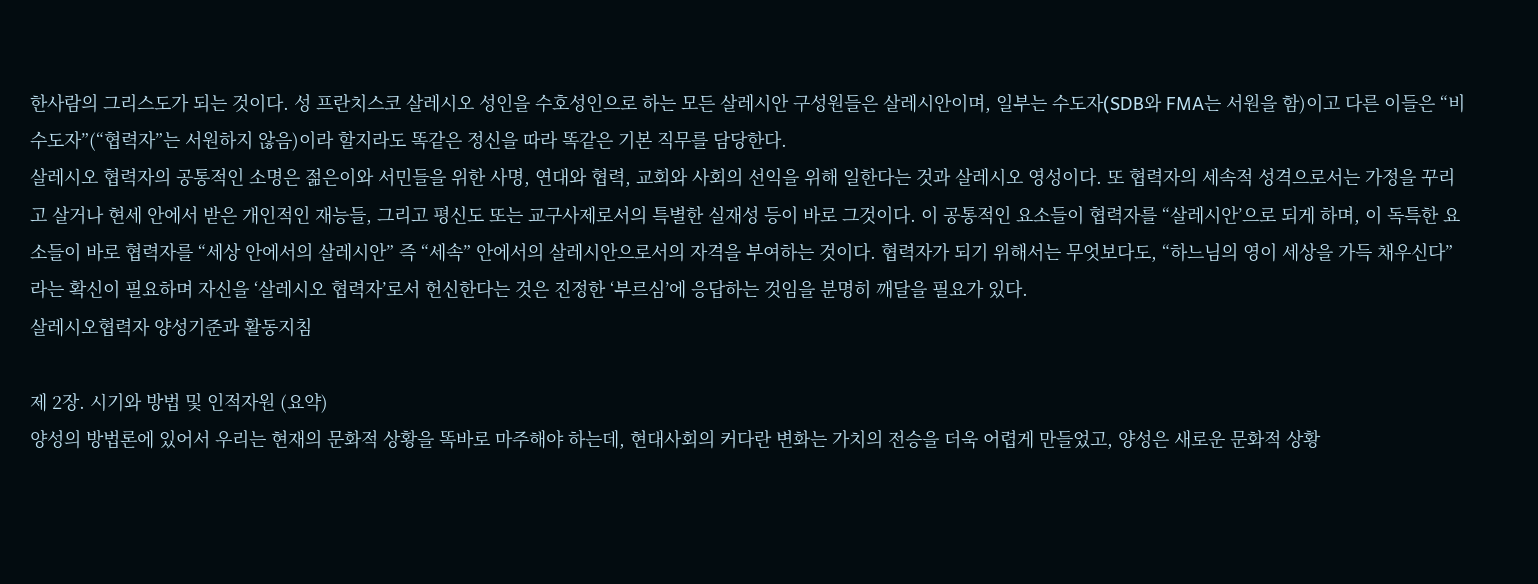한사람의 그리스도가 되는 것이다. 성 프란치스코 살레시오 성인을 수호성인으로 하는 모든 살레시안 구성원들은 살레시안이며, 일부는 수도자(SDB와 FMA는 서원을 함)이고 다른 이들은 “비수도자”(“협력자”는 서원하지 않음)이라 할지라도 똑같은 정신을 따라 똑같은 기본 직무를 담당한다.
살레시오 협력자의 공통적인 소명은 젊은이와 서민들을 위한 사명, 연대와 협력, 교회와 사회의 선익을 위해 일한다는 것과 살레시오 영성이다. 또 협력자의 세속적 성격으로서는 가정을 꾸리고 살거나 현세 안에서 받은 개인적인 재능들, 그리고 평신도 또는 교구사제로서의 특별한 실재성 등이 바로 그것이다. 이 공통적인 요소들이 협력자를 “살레시안’으로 되게 하며, 이 독특한 요소들이 바로 협력자를 “세상 안에서의 살레시안” 즉 “세속” 안에서의 살레시안으로서의 자격을 부여하는 것이다. 협력자가 되기 위해서는 무엇보다도, “하느님의 영이 세상을 가득 채우신다”라는 확신이 필요하며 자신을 ‘살레시오 협력자’로서 헌신한다는 것은 진정한 ‘부르심’에 응답하는 것임을 분명히 깨달을 필요가 있다.
살레시오협력자 양성기준과 활동지침

제 2장. 시기와 방법 및 인적자원 (요약)
양성의 방법론에 있어서 우리는 현재의 문화적 상황을 똑바로 마주해야 하는데, 현대사회의 커다란 변화는 가치의 전승을 더욱 어렵게 만들었고, 양성은 새로운 문화적 상황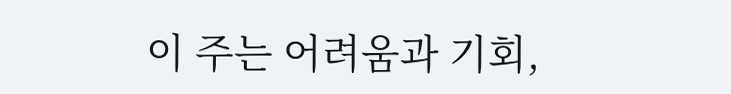이 주는 어려움과 기회,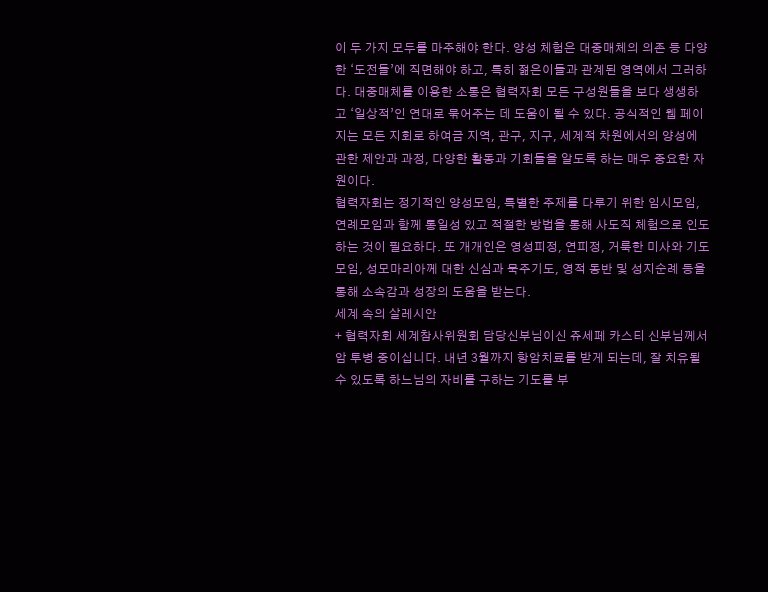이 두 가지 모두를 마주해야 한다. 양성 체험은 대중매체의 의존 등 다양한 ‘도전들’에 직면해야 하고, 특히 젊은이들과 관계된 영역에서 그러하다. 대중매체를 이용한 소통은 협력자회 모든 구성원들을 보다 생생하고 ‘일상적’인 연대로 묶어주는 데 도움이 될 수 있다. 공식적인 웹 페이지는 모든 지회로 하여금 지역, 관구, 지구, 세계적 차원에서의 양성에 관한 제안과 과정, 다양한 활동과 기회들을 알도록 하는 매우 중요한 자원이다.
협력자회는 정기적인 양성모임, 특별한 주제를 다루기 위한 임시모임, 연례모임과 함께 통일성 있고 적절한 방법을 통해 사도직 체험으로 인도하는 것이 필요하다. 또 개개인은 영성피정, 연피정, 거룩한 미사와 기도모임, 성모마리아께 대한 신심과 묵주기도, 영적 동반 및 성지순례 등을 통해 소속감과 성장의 도움을 받는다.
세계 속의 살레시안
+ 협력자회 세계참사위원회 담당신부님이신 쥬세페 카스티 신부님께서 암 투병 중이십니다. 내년 3월까지 항암치료를 받게 되는데, 잘 치유될 수 있도록 하느님의 자비를 구하는 기도를 부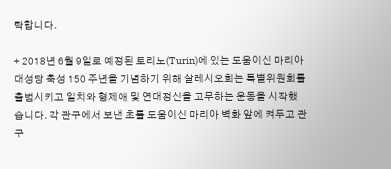탁합니다.

+ 2018년 6월 9일로 예정된 토리노(Turin)에 있는 도움이신 마리아 대성당 축성 150 주년을 기념하기 위해 살레시오회는 특별위원회를 출범시키고 일치와 형제애 및 연대정신을 고무하는 운동을 시작했습니다. 각 관구에서 보낸 초를 도움이신 마리아 벽화 앞에 켜두고 관구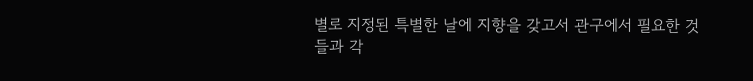별로 지정된 특별한 날에 지향을 갖고서 관구에서 필요한 것들과 각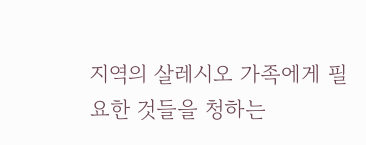지역의 살레시오 가족에게 필요한 것들을 청하는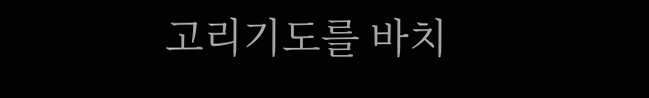고리기도를 바치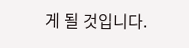게 될 것입니다.